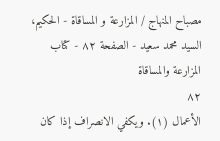مصباح المنهاج / المزارعة و المساقاة - الحكيم، السيد محمد سعيد - الصفحة ٨٢ - كتاب المزارعة والمساقاة
٨٢
الأعمال (١). ويكفي الانصراف إذا كان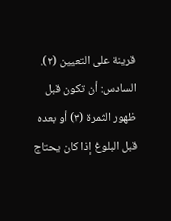قرينة على التعيين (٢). السادس: أن تكون قبل ظهور الثمرة (٣) أو بعده قبل البلوغ إذا كان يحتاج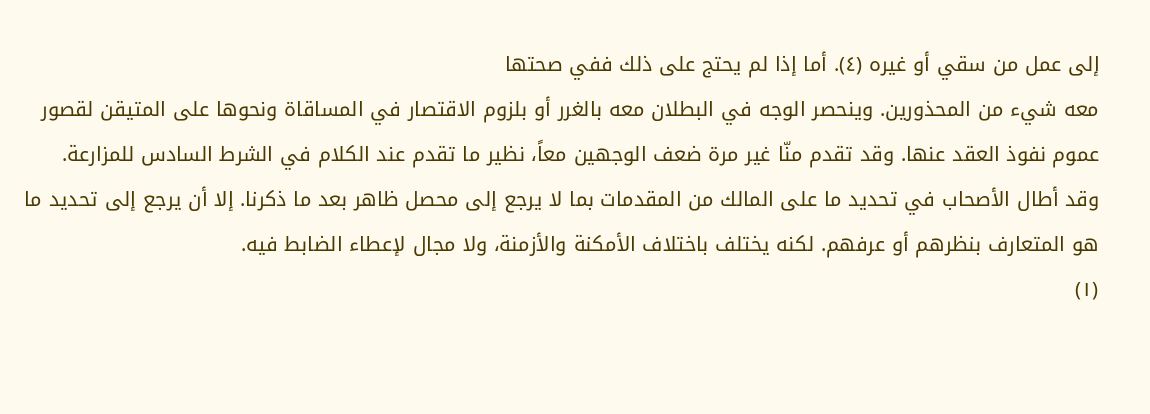إلى عمل من سقي أو غيره (٤). أما إذا لم يحتج على ذلك ففي صحتها
معه شيء من المحذورين. وينحصر الوجه في البطلان معه بالغرر أو بلزوم الاقتصار في المساقاة ونحوها على المتيقن لقصور عموم نفوذ العقد عنها. وقد تقدم منّا غير مرة ضعف الوجهين معاً، نظير ما تقدم عند الكلام في الشرط السادس للمزارعة.
وقد أطال الأصحاب في تحديد ما على المالك من المقدمات بما لا يرجع إلى محصل ظاهر بعد ما ذكرنا. إلا أن يرجع إلى تحديد ما هو المتعارف بنظرهم أو عرفهم. لكنه يختلف باختلاف الأمكنة والأزمنة، ولا مجال لإعطاء الضابط فيه.
(١)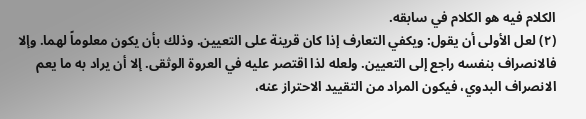الكلام فيه هو الكلام في سابقه.
(٢) لعل الأولى أن يقول: ويكفي التعارف إذا كان قرينة على التعيين. وذلك بأن يكون معلوماً لهما. وإلا فالانصراف بنفسه راجع إلى التعيين. ولعله لذا اقتصر عليه في العروة الوثقى. إلا أن يراد به ما يعم الانصراف البدوي، فيكون المراد من التقييد الاحتراز عنه،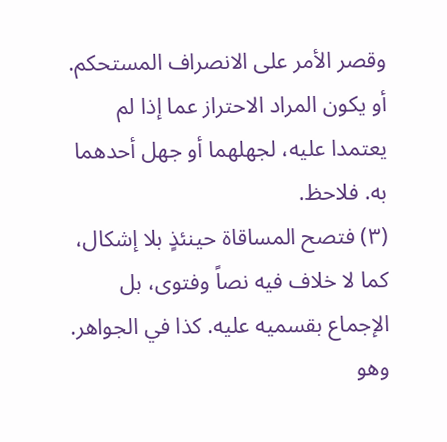وقصر الأمر على الانصراف المستحكم. أو يكون المراد الاحتراز عما إذا لم يعتمدا عليه، لجهلهما أو جهل أحدهما به. فلاحظ.
(٣) فتصح المساقاة حينئذٍ بلا إشكال، كما لا خلاف فيه نصاً وفتوى، بل الإجماع بقسميه عليه. كذا في الجواهر. وهو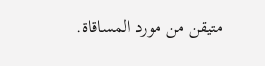متيقن من مورد المساقاة.